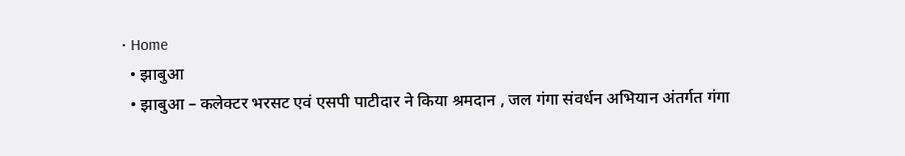• Home
  • झाबुआ
  • झाबुआ – कलेक्टर भरसट एवं एसपी पाटीदार ने किया श्रमदान , जल गंगा संवर्धन अभियान अंतर्गत गंगा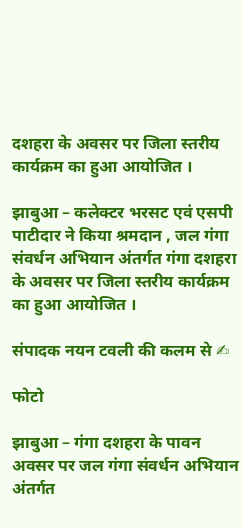दशहरा के अवसर पर जिला स्तरीय कार्यक्रम का हुआ आयोजित ।

झाबुआ – कलेक्टर भरसट एवं एसपी पाटीदार ने किया श्रमदान , जल गंगा संवर्धन अभियान अंतर्गत गंगा दशहरा के अवसर पर जिला स्तरीय कार्यक्रम का हुआ आयोजित ।

संपादक नयन टवली की कलम से ✍

फोटो

झाबुआ – गंगा दशहरा के पावन अवसर पर जल गंगा संवर्धन अभियान अंतर्गत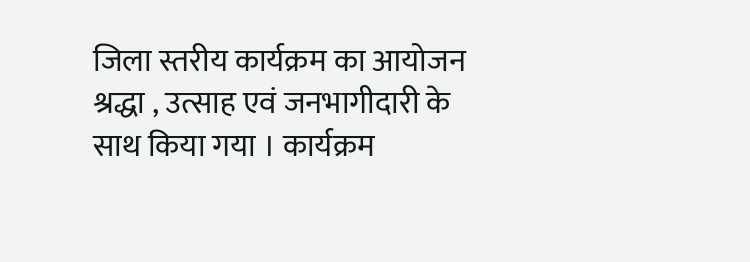जिला स्तरीय कार्यक्रम का आयोजन श्रद्धा , उत्साह एवं जनभागीदारी के साथ किया गया । कार्यक्रम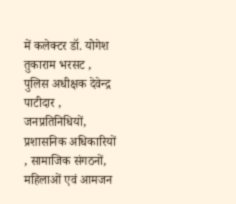में कलेक्टर डॉ. योगेश तुकाराम भरसट , पुलिस अधीक्षक देवेन्द्र पाटीदार , जनप्रतिनिधियों, प्रशासनिक अधिकारियों , सामाजिक संगठनों, महिलाओं एवं आमजन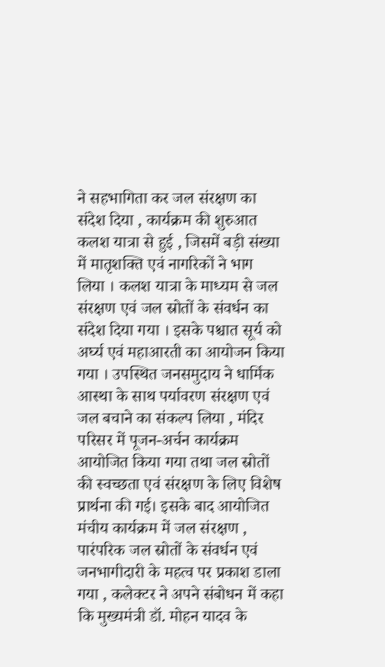ने सहभागिता कर जल संरक्षण का संदेश दिया , कार्यक्रम की शुरुआत कलश यात्रा से हुई , जिसमें बड़ी संख्या में मातृशक्ति एवं नागरिकों ने भाग लिया । कलश यात्रा के माध्यम से जल संरक्षण एवं जल स्रोतों के संवर्धन का संदेश दिया गया । इसके पश्चात सूर्य को अर्घ्य एवं महाआरती का आयोजन किया गया । उपस्थित जनसमुदाय ने धार्मिक आस्था के साथ पर्यावरण संरक्षण एवं जल बचाने का संकल्प लिया , मंदिर परिसर में पूजन-अर्चन कार्यक्रम आयोजित किया गया तथा जल स्रोतों की स्वच्छता एवं संरक्षण के लिए विशेष प्रार्थना की गई। इसके बाद आयोजित मंचीय कार्यक्रम में जल संरक्षण , पारंपरिक जल स्रोतों के संवर्धन एवं जनभागीदारी के महत्व पर प्रकाश डाला गया , कलेक्टर ने अपने संबोधन में कहा कि मुख्यमंत्री डॉ. मोहन यादव के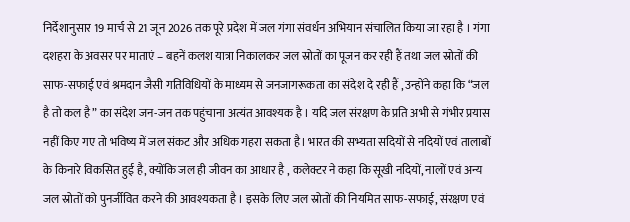निर्देशानुसार 19 मार्च से 21 जून 2026 तक पूरे प्रदेश में जल गंगा संवर्धन अभियान संचालित किया जा रहा है । गंगा दशहरा के अवसर पर माताएं – बहनें कलश यात्रा निकालकर जल स्रोतों का पूजन कर रही हैं तथा जल स्रोतों की साफ-सफाई एवं श्रमदान जैसी गतिविधियों के माध्यम से जनजागरूकता का संदेश दे रही हैं , उन्होंने कहा कि “जल है तो कल है” का संदेश जन-जन तक पहुंचाना अत्यंत आवश्यक है । यदि जल संरक्षण के प्रति अभी से गंभीर प्रयास नहीं किए गए तो भविष्य में जल संकट और अधिक गहरा सकता है। भारत की सभ्यता सदियों से नदियों एवं तालाबों के किनारे विकसित हुई है, क्योंकि जल ही जीवन का आधार है , कलेक्टर ने कहा कि सूखी नदियों, नालों एवं अन्य जल स्रोतों को पुनर्जीवित करने की आवश्यकता है । इसके लिए जल स्रोतों की नियमित साफ-सफाई, संरक्षण एवं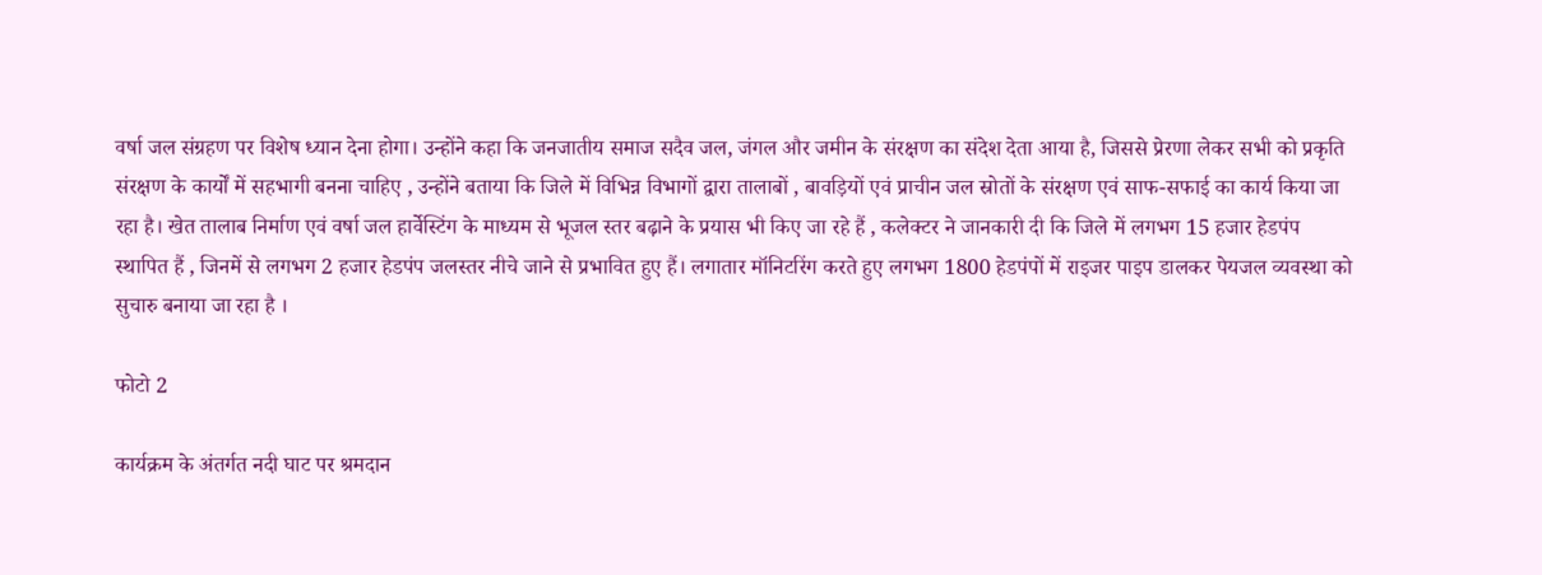वर्षा जल संग्रहण पर विशेष ध्यान देना होगा। उन्होंने कहा कि जनजातीय समाज सदैव जल, जंगल और जमीन के संरक्षण का संदेश देता आया है, जिससे प्रेरणा लेकर सभी को प्रकृति संरक्षण के कार्यों में सहभागी बनना चाहिए , उन्होंने बताया कि जिले में विभिन्न विभागों द्वारा तालाबों , बावड़ियों एवं प्राचीन जल स्रोतों के संरक्षण एवं साफ-सफाई का कार्य किया जा रहा है। खेत तालाब निर्माण एवं वर्षा जल हार्वेस्टिंग के माध्यम से भूजल स्तर बढ़ाने के प्रयास भी किए जा रहे हैं , कलेक्टर ने जानकारी दी कि जिले में लगभग 15 हजार हेडपंप स्थापित हैं , जिनमें से लगभग 2 हजार हेडपंप जलस्तर नीचे जाने से प्रभावित हुए हैं। लगातार मॉनिटरिंग करते हुए लगभग 1800 हेडपंपों में राइजर पाइप डालकर पेयजल व्यवस्था को सुचारु बनाया जा रहा है ।

फोटो 2

कार्यक्रम के अंतर्गत नदी घाट पर श्रमदान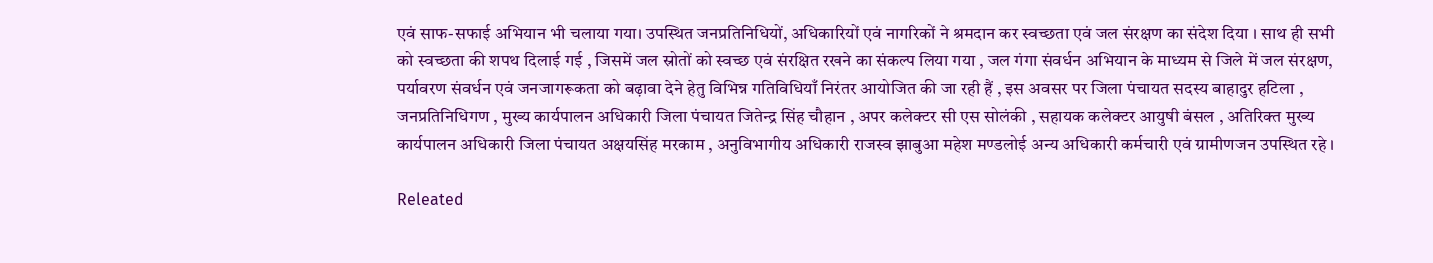एवं साफ-सफाई अभियान भी चलाया गया। उपस्थित जनप्रतिनिधियों, अधिकारियों एवं नागरिकों ने श्रमदान कर स्वच्छता एवं जल संरक्षण का संदेश दिया । साथ ही सभी को स्वच्छता की शपथ दिलाई गई , जिसमें जल स्रोतों को स्वच्छ एवं संरक्षित रखने का संकल्प लिया गया , जल गंगा संवर्धन अभियान के माध्यम से जिले में जल संरक्षण, पर्यावरण संवर्धन एवं जनजागरूकता को बढ़ावा देने हेतु विभिन्न गतिविधियाँ निरंतर आयोजित की जा रही हैं , इस अवसर पर जिला पंचायत सदस्य बाहादुर हटिला , जनप्रतिनिधिगण , मुख्य कार्यपालन अधिकारी जिला पंचायत जितेन्द्र सिंह चौहान , अपर कलेक्टर सी एस सोलंकी , सहायक कलेक्टर आयुषी बंसल , अतिरिक्त मुख्य कार्यपालन अधिकारी जिला पंचायत अक्षयसिंह मरकाम , अनुविभागीय अधिकारी राजस्व झाबुआ महेश मण्डलोई अन्य अधिकारी कर्मचारी एवं ग्रामीणजन उपस्थित रहे ।

Releated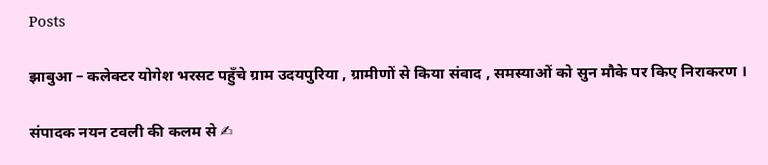Posts

झाबुआ – कलेक्टर योगेश भरसट पहुँचे ग्राम उदयपुरिया , ग्रामीणों से किया संवाद , समस्याओं को सुन मौके पर किए निराकरण ।

संपादक नयन टवली की कलम से ✍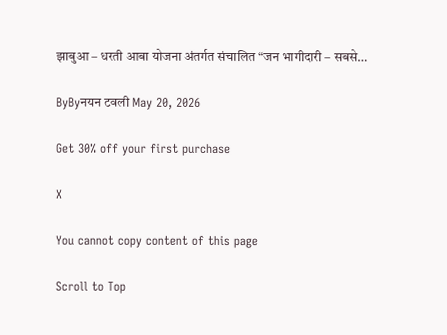झाबुआ – धरती आबा योजना अंतर्गत संचालित “जन भागीदारी – सबसे…

ByByनयन टवली May 20, 2026

Get 30% off your first purchase

X

You cannot copy content of this page

Scroll to Top